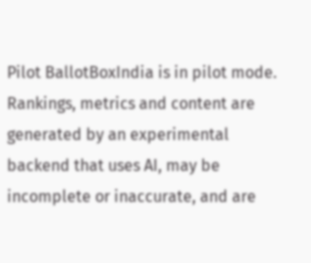Pilot BallotBoxIndia is in pilot mode. Rankings, metrics and content are generated by an experimental backend that uses AI, may be incomplete or inaccurate, and are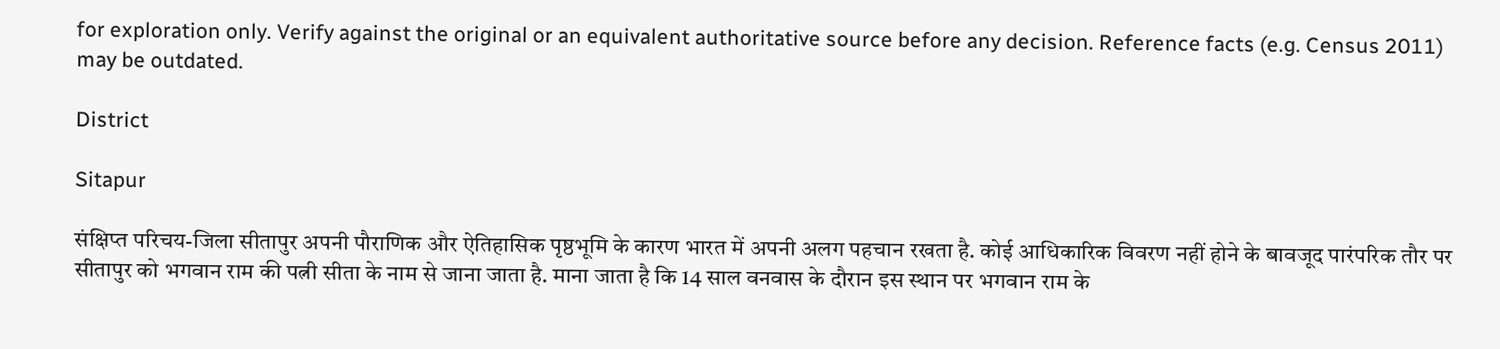for exploration only. Verify against the original or an equivalent authoritative source before any decision. Reference facts (e.g. Census 2011) may be outdated.

District

Sitapur

संक्षिप्त परिचय-जिला सीतापुर अपनी पौराणिक और ऐतिहासिक पृष्ठभूमि के कारण भारत में अपनी अलग पहचान रखता है. कोई आधिकारिक विवरण नहीं होने के बावजूद पारंपरिक तौर पर सीतापुर को भगवान राम की पत्नी सीता के नाम से जाना जाता है. माना जाता है कि 14 साल वनवास के दौरान इस स्थान पर भगवान राम के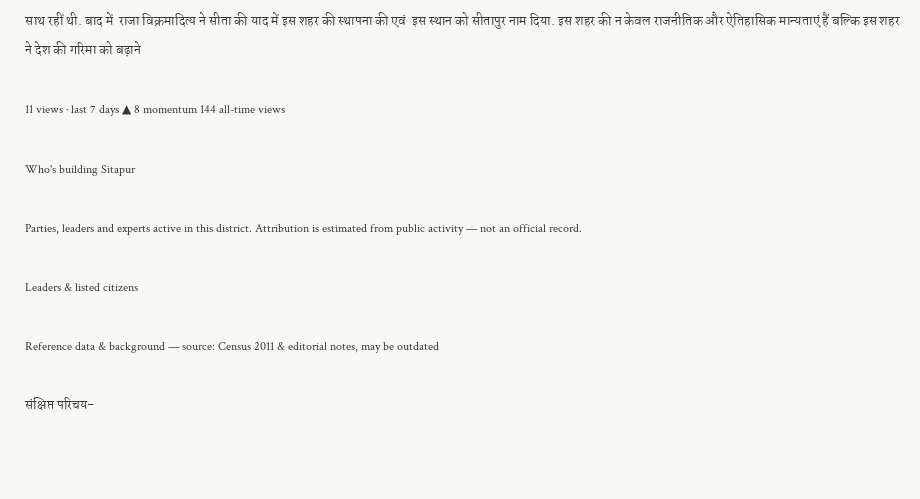साथ रहीं थी. बाद में  राजा विक्रमादित्य ने सीता की याद में इस शहर की स्थापना की एवं  इस स्थान को सीतापुर नाम दिया. इस शहर की न केवल राजनीतिक और ऐतिहासिक मान्यताएं हैं बल्कि इस शहर ने देश की गरिमा को बढ़ाने

11 views · last 7 days ▲ 8 momentum 144 all-time views

Who's building Sitapur

Parties, leaders and experts active in this district. Attribution is estimated from public activity — not an official record.

Leaders & listed citizens

Reference data & background — source: Census 2011 & editorial notes, may be outdated

संक्षिप्त परिचय-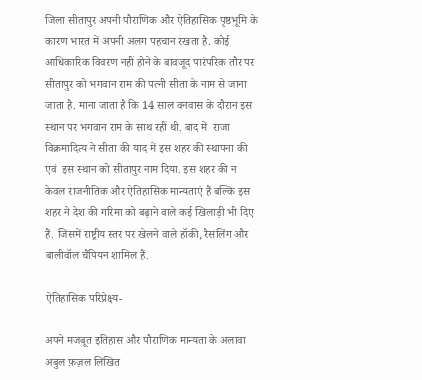जिला सीतापुर अपनी पौराणिक और ऐतिहासिक पृष्ठभूमि के कारण भारत में अपनी अलग पहचान रखता है. कोई आधिकारिक विवरण नहीं होने के बावजूद पारंपरिक तौर पर सीतापुर को भगवान राम की पत्नी सीता के नाम से जाना जाता है. माना जाता है कि 14 साल वनवास के दौरान इस स्थान पर भगवान राम के साथ रहीं थी. बाद में  राजा विक्रमादित्य ने सीता की याद में इस शहर की स्थापना की एवं  इस स्थान को सीतापुर नाम दिया. इस शहर की न केवल राजनीतिक और ऐतिहासिक मान्यताएं हैं बल्कि इस शहर ने देश की गरिमा को बढ़ाने वाले कई खिलाड़ी भी दिए हैं. जिसमें राष्ट्रीय स्तर पर खेलने वाले हॉकी, रैसलिंग और बालीवॉल चैंपियन शामिल हैं.

ऐतिहासिक परिप्रेक्ष्य-

अपने मजबूत इतिहास और पौराणिक मान्यता के अलावा अबुल फ़ज़ल लिखित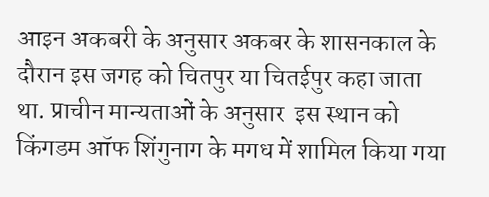आइन अकबरी के अनुसार अकबर के शासनकाल के दौरान इस जगह को चितपुर या चितईपुर कहा जाता था. प्राचीन मान्यताओं के अनुसार  इस स्थान को किंगडम ऑफ शिंगुनाग के मगध में शामिल किया गया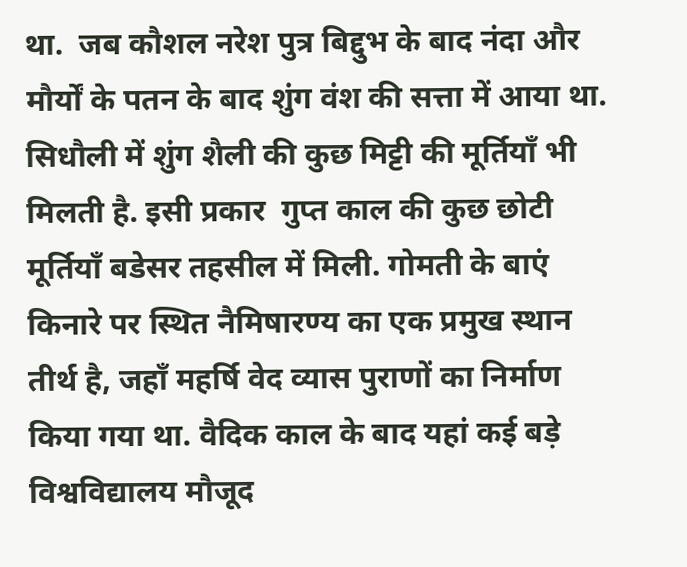था.  जब कौशल नरेश पुत्र बिद्दुभ के बाद नंदा और मौर्यों के पतन के बाद शुंग वंश की सत्ता में आया था. सिधौली में शुंग शैली की कुछ मिट्टी की मूर्तियाँ भी मिलती है. इसी प्रकार  गुप्त काल की कुछ छोटी मूर्तियाँ बडेसर तहसील में मिली. गोमती के बाएं किनारे पर स्थित नैमिषारण्य का एक प्रमुख स्थान तीर्थ है, जहाँ महर्षि वेद व्यास पुराणों का निर्माण किया गया था. वैदिक काल के बाद यहां कई बड़े विश्वविद्यालय मौजूद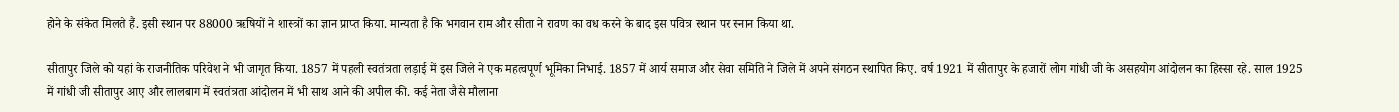होने के संकेत मिलते हैं. इसी स्थान पर 88000 ऋषियों ने शास्त्रों का ज्ञान प्राप्त किया. मान्यता है कि भगवान राम और सीता ने रावण का वध करने के बाद इस पवित्र स्थान पर स्नान किया था.

सीतापुर जिले को यहां के राजनीतिक परिवेश ने भी जागृत किया. 1857 में पहली स्वतंत्रता लड़ाई में इस जिले ने एक महत्वपूर्ण भूमिका निभाई. 1857 में आर्य समाज और सेवा समिति ने जिले में अपने संगठन स्थापित किए. वर्ष 1921 में सीतापुर के हजारों लोग गांधी जी के असहयोग आंदोलन का हिस्सा रहे. साल 1925 में गांधी जी सीतापुर आए और लालबाग में स्वतंत्रता आंदोलन में भी साथ आने की अपील की. कई नेता जैसे मौलाना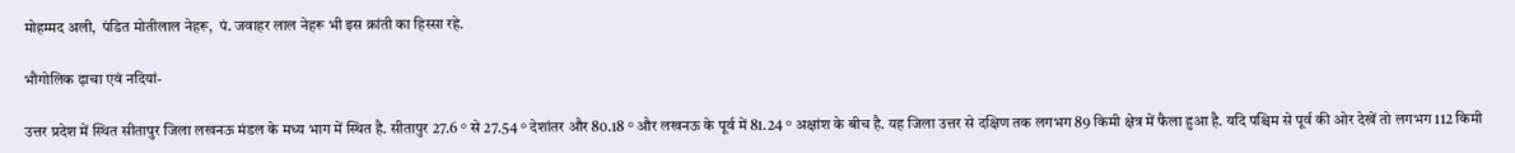मोहम्मद अली,  पंडित मोतीलाल नेहरू,  पं. जवाहर लाल नेहरू भी इस क्रांती का हिस्सा रहे.

भौगोलिक ढ़ाचा एवं नदियां-

उत्तर प्रदेश में स्थित सीतापुर जिला लखनऊ मंडल के मध्य भाग में स्थित है. सीतापुर 27.6 ° से 27.54 ° देशांतर और 80.18 ° और लखनऊ के पूर्व में 81.24 ° अक्षांश के बीच है. यह जिला उत्तर से दक्षिण तक लगभग 89 किमी क्षेत्र में फैला हुआ है. यदि पश्चिम से पूर्व की ओर देखें तो लगभग 112 किमी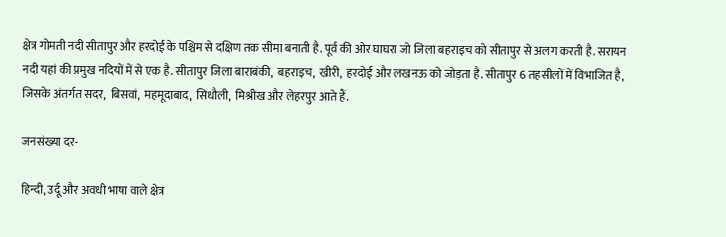क्षेत्र गोमती नदी सीतापुर और हरदोई के पश्चिम से दक्षिण तक सीमा बनाती है. पूर्व की ओर घाघरा जो जिला बहराइच को सीतापुर से अलग करती है. सरायन नदी यहां की प्रमुख नदियों में से एक है. सीतापुर जिला बाराबंकी,  बहराइच,  खीरी,  हरदोई और लखनऊ को जोड़ता है. सीतापुर 6 तहसीलों में विभाजित है, जिसके अंतर्गत सदर,  बिसवां,  महमूदाबाद,  सिधौली,  मिश्रीख और लेहरपुर आते हैं.

जनसंख्या दर-

हिन्दी, उर्दू और अवधी भाषा वाले क्षेत्र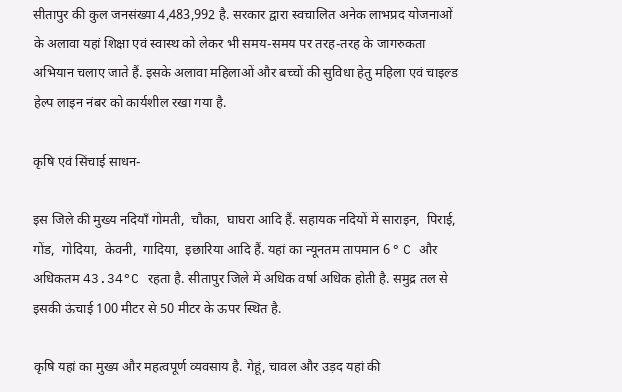सीतापुर की कुल जनसंख्या 4,483,992 है. सरकार द्वारा स्वचालित अनेक लाभप्रद योजनाओं के अलावा यहां शिक्षा एवं स्वास्थ को लेकर भी समय-समय पर तरह-तरह के जागरुकता अभियान चलाए जाते हैं. इसके अलावा महिलाओं और बच्चों की सुविधा हेतु महिला एवं चाइल्ड हेल्प लाइन नंबर को कार्यशील रखा गया है.

कृषि एवं सिंचाई साधन-

इस जिले की मुख्य नदियाँ गोमती,  चौका,  घाघरा आदि हैं. सहायक नदियों में साराइन,  पिराई,  गोंड,  गोदिया,  केवनी,  गादिया,  इछारिया आदि हैं. यहां का न्यूनतम तापमान 6 ° C और अधिकतम 43.34°C रहता है. सीतापुर जिले में अधिक वर्षा अधिक होती है. समुद्र तल से इसकी ऊंचाई 100 मीटर से 50 मीटर के ऊपर स्थित है.

कृषि यहां का मुख्य और महत्वपूर्ण व्यवसाय है. गेहूं, चावल और उड़द यहां की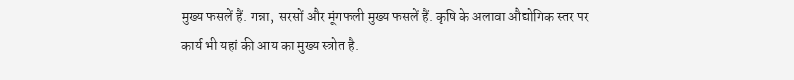मुख्य फसलें हैं. गन्ना,  सरसों और मूंगफली मुख्य फसलें हैं. कृषि के अलावा औद्योगिक स्तर पर कार्य भी यहां की आय का मुख्य स्त्रोत है.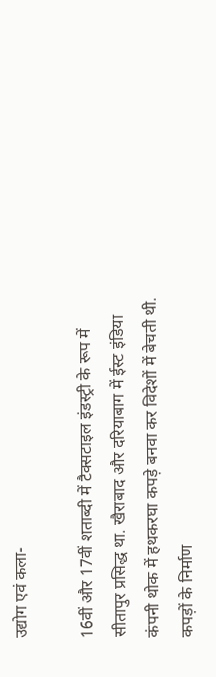उद्योग एवं कला-

16वीं और 17वीं शताब्दी में टैक्सटाइल इंडस्ट्री के रूप में सीतापुर प्रसिद्ध था. खैराबाद और दरियाबाग में ईस्ट इंडिया कंपनी थोक में हथकरघा कपड़े बनवा कर विदेशों में बेचती थी. कपड़ों के निर्माण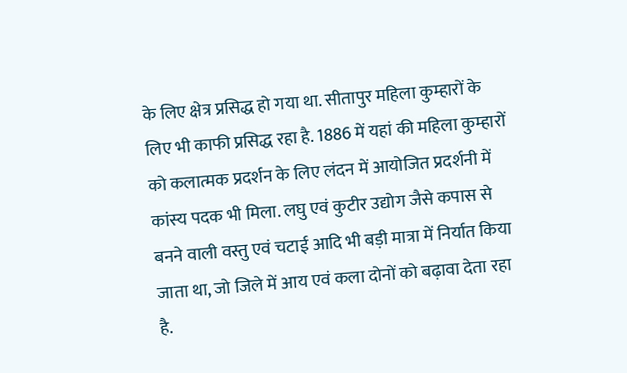के लिए क्षेत्र प्रसिद्ध हो गया था. सीतापुर महिला कुम्हारों के लिए भी काफी प्रसिद्ध रहा है. 1886 में यहां की महिला कुम्हारों को कलात्मक प्रदर्शन के लिए लंदन में आयोजित प्रदर्शनी में कांस्य पदक भी मिला. लघु एवं कुटीर उद्योग जैसे कपास से बनने वाली वस्तु एवं चटाई आदि भी बड़ी मात्रा में निर्यात किया जाता था, जो जिले में आय एवं कला दोनों को बढ़ावा देता रहा है.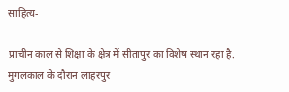साहित्य-

प्राचीन काल से शिक्षा के क्षेत्र में सीतापुर का विशेष स्थान रहा है. मुगलकाल के दौरान लाहरपुर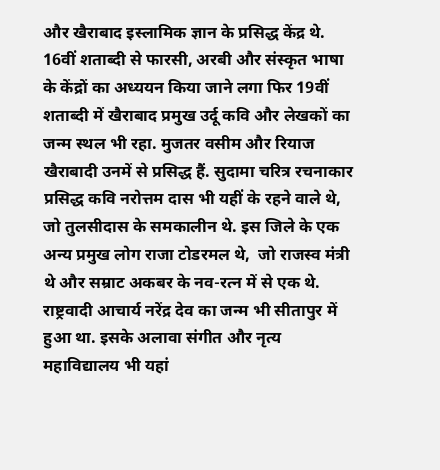और खैराबाद इस्लामिक ज्ञान के प्रसिद्ध केंद्र थे. 16वीं शताब्दी से फारसी, अरबी और संस्कृत भाषा के केंद्रों का अध्ययन किया जाने लगा फिर 19वीं शताब्दी में खैराबाद प्रमुख उर्दू कवि और लेखकों का जन्म स्थल भी रहा. मुजतर वसीम और रियाज खैराबादी उनमें से प्रसिद्ध हैं. सुदामा चरित्र रचनाकार प्रसिद्ध कवि नरोत्तम दास भी यहीं के रहने वाले थे, जो तुलसीदास के समकालीन थे. इस जिले के एक अन्य प्रमुख लोग राजा टोडरमल थे,  जो राजस्व मंत्री थे और सम्राट अकबर के नव-रत्न में से एक थे. राष्ट्रवादी आचार्य नरेंद्र देव का जन्म भी सीतापुर में हुआ था. इसके अलावा संगीत और नृत्य महाविद्यालय भी यहां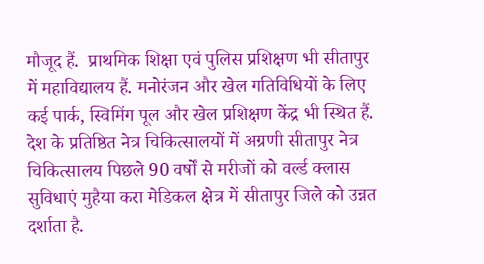मौजूद हैं.  प्राथमिक शिक्षा एवं पुलिस प्रशिक्षण भी सीतापुर में महाविद्यालय हैं. मनोरंजन और खेल गतिविधियों के लिए कई पार्क, स्विमिंग पूल और खेल प्रशिक्षण केंद्र भी स्थित हैं. देश के प्रतिष्ठित नेत्र चिकित्सालयों में अग्रणी सीतापुर नेत्र चिकित्सालय पिछले 90 वर्षों से मरीजों को वर्ल्ड क्लास सुविधाएं मुहैया करा मेडिकल क्षेत्र में सीतापुर जिले को उन्नत दर्शाता है.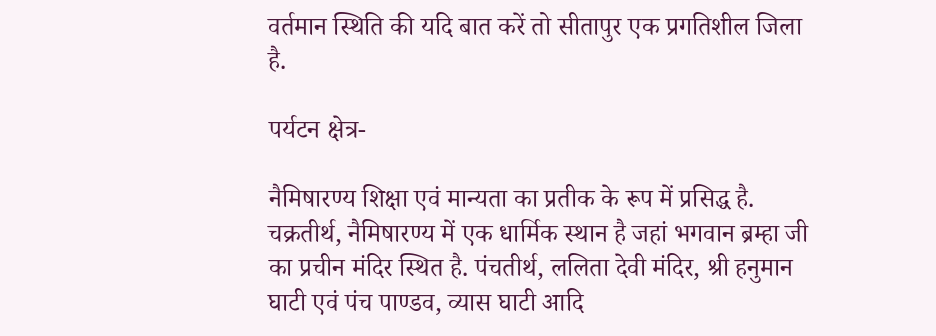वर्तमान स्थिति की यदि बात करें तो सीतापुर एक प्रगतिशील जिला है.

पर्यटन क्षेत्र-

नैमिषारण्य शिक्षा एवं मान्यता का प्रतीक के रूप में प्रसिद्ध है. चक्रतीर्थ, नैमिषारण्य में एक धार्मिक स्थान है जहां भगवान ब्रम्हा जी का प्रचीन मंदिर स्थित है. पंचतीर्थ, ललिता देवी मंदिर, श्री हनुमान घाटी एवं पंच पाण्डव, व्यास घाटी आदि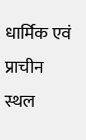धार्मिक एवं प्राचीन स्थल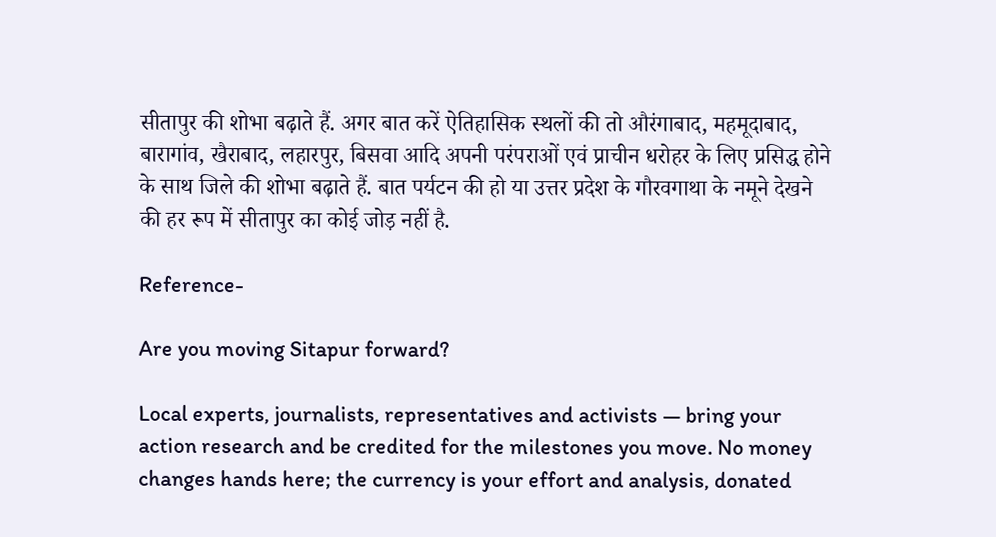सीतापुर की शोभा बढ़ाते हैं. अगर बात करें ऐतिहासिक स्थलों की तो औरंगाबाद, महमूदाबाद, बारागांव, खैराबाद, लहारपुर, बिसवा आदि अपनी परंपराओं एवं प्राचीन धरोहर के लिए प्रसिद्ध होने के साथ जिले की शोभा बढ़ाते हैं. बात पर्यटन की हो या उत्तर प्रदेश के गौरवगाथा के नमूने देखने की हर रूप में सीतापुर का कोई जोड़ नहीं है.

Reference-

Are you moving Sitapur forward?

Local experts, journalists, representatives and activists — bring your action research and be credited for the milestones you move. No money changes hands here; the currency is your effort and analysis, donated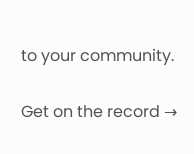to your community.

Get on the record →